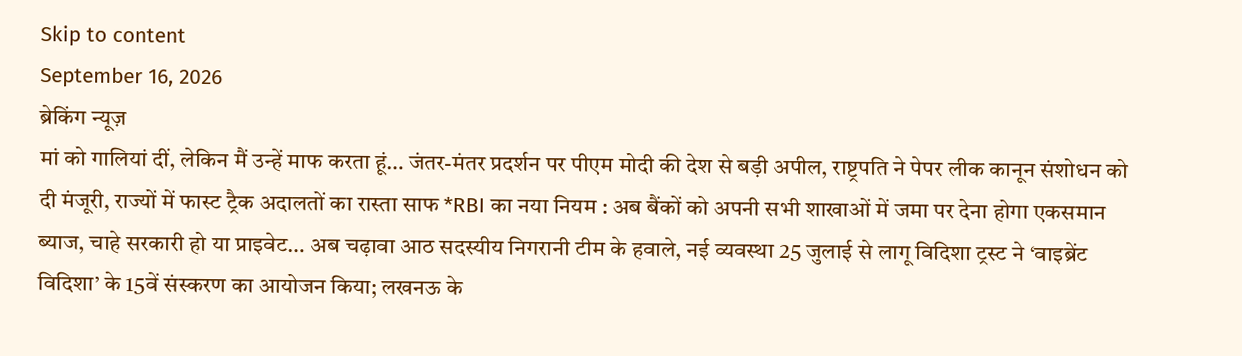Skip to content
September 16, 2026
ब्रेकिंग न्यूज़
मां को गालियां दीं, लेकिन मैं उन्हें माफ करता हूं… जंतर-मंतर प्रदर्शन पर पीएम मोदी की देश से बड़ी अपील, राष्ट्रपति ने पेपर लीक कानून संशोधन को दी मंजूरी, राज्यों में फास्ट ट्रैक अदालतों का रास्ता साफ *RBI का नया नियम : अब बैंकों को अपनी सभी शाखाओं में जमा पर देना होगा एकसमान ब्याज, चाहे सरकारी हो या प्राइवेट… अब चढ़ावा आठ सदस्यीय निगरानी टीम के हवाले, नई व्यवस्था 25 जुलाई से लागू विदिशा ट्रस्ट ने ‘वाइब्रेंट विदिशा’ के 15वें संस्करण का आयोजन किया; लखनऊ के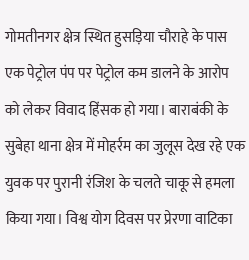गोमतीनगर क्षेत्र स्थित हुसड़िया चौराहे के पास एक पेट्रोल पंप पर पेट्रोल कम डालने के आरोप को लेकर विवाद हिंसक हो गया। बाराबंकी के सुबेहा थाना क्षेत्र में मोहर्रम का जुलूस देख रहे एक युवक पर पुरानी रंजिश के चलते चाकू से हमला किया गया। विश्व योग दिवस पर प्रेरणा वाटिका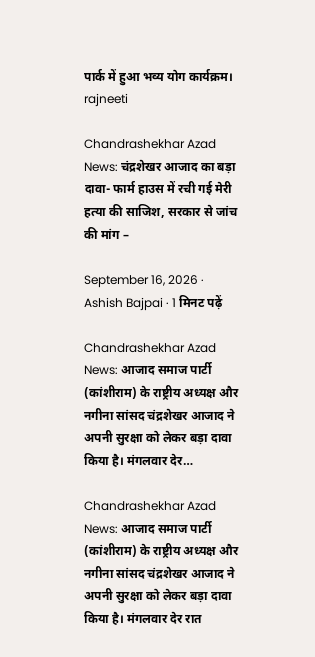पार्क में हुआ भव्य योग कार्यक्रम।
rajneeti

Chandrashekhar Azad News: चंद्रशेखर आजाद का बड़ा दावा- फार्म हाउस में रची गई मेरी हत्या की साजिश, सरकार से जांच की मांग –

September 16, 2026 · Ashish Bajpai · 1 मिनट पढ़ें

Chandrashekhar Azad News: आजाद समाज पार्टी (कांशीराम) के राष्ट्रीय अध्यक्ष और नगीना सांसद चंद्रशेखर आजाद ने अपनी सुरक्षा को लेकर बड़ा दावा किया है। मंगलवार देर…

Chandrashekhar Azad News: आजाद समाज पार्टी (कांशीराम) के राष्ट्रीय अध्यक्ष और नगीना सांसद चंद्रशेखर आजाद ने अपनी सुरक्षा को लेकर बड़ा दावा किया है। मंगलवार देर रात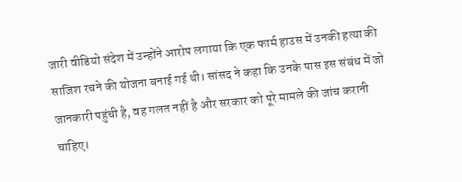जारी वीडियो संदेश में उन्होंने आरोप लगाया कि एक फार्म हाउस में उनकी हत्या की साजिश रचने की योजना बनाई गई थी। सांसद ने कहा कि उनके पास इस संबंध में जो जानकारी पहुंची है, वह गलत नहीं है और सरकार को पूरे मामले की जांच करानी चाहिए।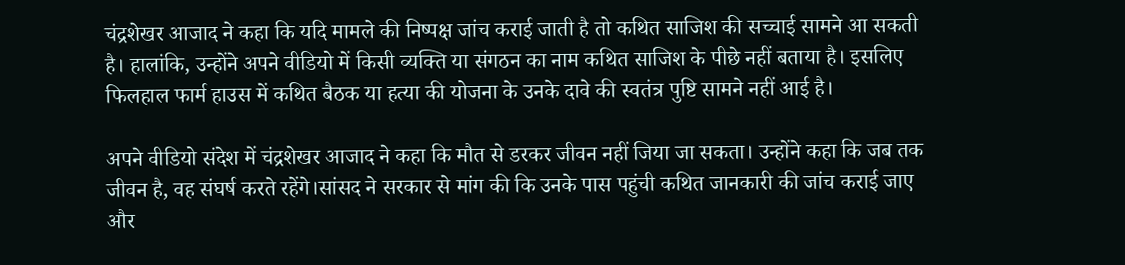चंद्रशेखर आजाद ने कहा कि यदि मामले की निष्पक्ष जांच कराई जाती है तो कथित साजिश की सच्चाई सामने आ सकती है। हालांकि, उन्होंने अपने वीडियो में किसी व्यक्ति या संगठन का नाम कथित साजिश के पीछे नहीं बताया है। इसलिए फिलहाल फार्म हाउस में कथित बैठक या हत्या की योजना के उनके दावे की स्वतंत्र पुष्टि सामने नहीं आई है।

अपने वीडियो संदेश में चंद्रशेखर आजाद ने कहा कि मौत से डरकर जीवन नहीं जिया जा सकता। उन्होंने कहा कि जब तक जीवन है, वह संघर्ष करते रहेंगे।सांसद ने सरकार से मांग की कि उनके पास पहुंची कथित जानकारी की जांच कराई जाए और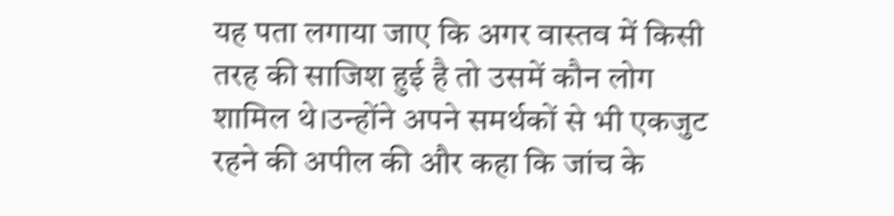यह पता लगाया जाए कि अगर वास्तव में किसी तरह की साजिश हुई है तो उसमें कौन लोग शामिल थे।उन्होंने अपने समर्थकों से भी एकजुट रहने की अपील की और कहा कि जांच के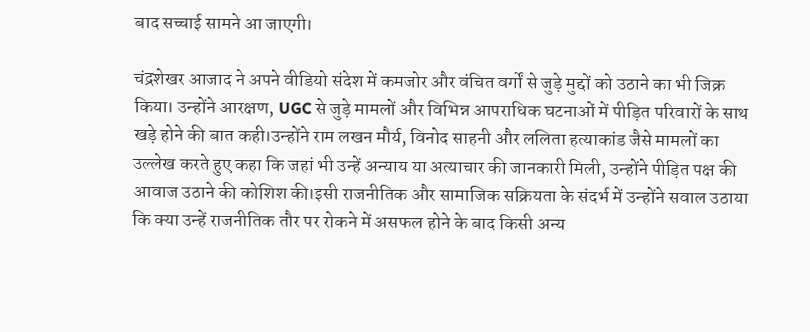बाद सच्चाई सामने आ जाएगी।

चंद्रशेखर आजाद ने अपने वीडियो संदेश में कमजोर और वंचित वर्गों से जुड़े मुद्दों को उठाने का भी जिक्र किया। उन्होंने आरक्षण, UGC से जुड़े मामलों और विभिन्न आपराधिक घटनाओं में पीड़ित परिवारों के साथ खड़े होने की बात कही।उन्होंने राम लखन मौर्य, विनोद साहनी और ललिता हत्याकांड जैसे मामलों का उल्लेख करते हुए कहा कि जहां भी उन्हें अन्याय या अत्याचार की जानकारी मिली, उन्होंने पीड़ित पक्ष की आवाज उठाने की कोशिश की।इसी राजनीतिक और सामाजिक सक्रियता के संदर्भ में उन्होंने सवाल उठाया कि क्या उन्हें राजनीतिक तौर पर रोकने में असफल होने के बाद किसी अन्य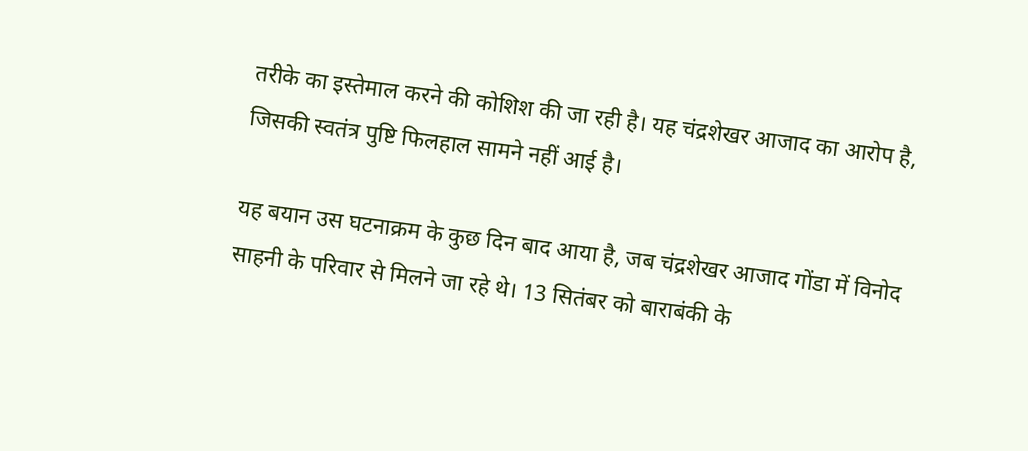तरीके का इस्तेमाल करने की कोशिश की जा रही है। यह चंद्रशेखर आजाद का आरोप है, जिसकी स्वतंत्र पुष्टि फिलहाल सामने नहीं आई है।

यह बयान उस घटनाक्रम के कुछ दिन बाद आया है, जब चंद्रशेखर आजाद गोंडा में विनोद साहनी के परिवार से मिलने जा रहे थे। 13 सितंबर को बाराबंकी के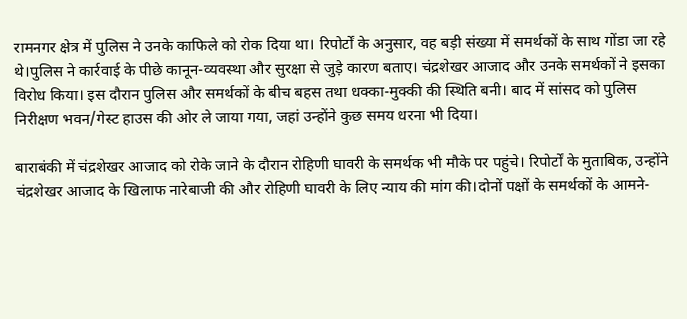रामनगर क्षेत्र में पुलिस ने उनके काफिले को रोक दिया था। रिपोर्टों के अनुसार, वह बड़ी संख्या में समर्थकों के साथ गोंडा जा रहे थे।पुलिस ने कार्रवाई के पीछे कानून-व्यवस्था और सुरक्षा से जुड़े कारण बताए। चंद्रशेखर आजाद और उनके समर्थकों ने इसका विरोध किया। इस दौरान पुलिस और समर्थकों के बीच बहस तथा धक्का-मुक्की की स्थिति बनी। बाद में सांसद को पुलिस निरीक्षण भवन/गेस्ट हाउस की ओर ले जाया गया, जहां उन्होंने कुछ समय धरना भी दिया।

बाराबंकी में चंद्रशेखर आजाद को रोके जाने के दौरान रोहिणी घावरी के समर्थक भी मौके पर पहुंचे। रिपोर्टों के मुताबिक, उन्होंने चंद्रशेखर आजाद के खिलाफ नारेबाजी की और रोहिणी घावरी के लिए न्याय की मांग की।दोनों पक्षों के समर्थकों के आमने-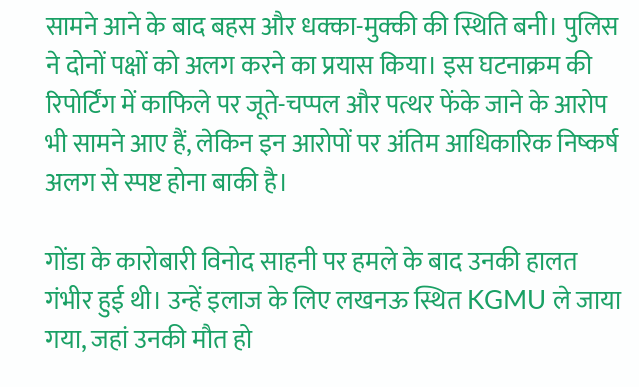सामने आने के बाद बहस और धक्का-मुक्की की स्थिति बनी। पुलिस ने दोनों पक्षों को अलग करने का प्रयास किया। इस घटनाक्रम की रिपोर्टिंग में काफिले पर जूते-चप्पल और पत्थर फेंके जाने के आरोप भी सामने आए हैं, लेकिन इन आरोपों पर अंतिम आधिकारिक निष्कर्ष अलग से स्पष्ट होना बाकी है।

गोंडा के कारोबारी विनोद साहनी पर हमले के बाद उनकी हालत गंभीर हुई थी। उन्हें इलाज के लिए लखनऊ स्थित KGMU ले जाया गया, जहां उनकी मौत हो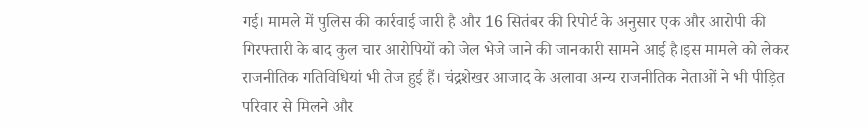गई। मामले में पुलिस की कार्रवाई जारी है और 16 सितंबर की रिपोर्ट के अनुसार एक और आरोपी की गिरफ्तारी के बाद कुल चार आरोपियों को जेल भेजे जाने की जानकारी सामने आई है।इस मामले को लेकर राजनीतिक गतिविधियां भी तेज हुई हैं। चंद्रशेखर आजाद के अलावा अन्य राजनीतिक नेताओं ने भी पीड़ित परिवार से मिलने और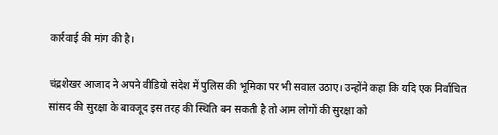कार्रवाई की मांग की है।

चंद्रशेखर आजाद ने अपने वीडियो संदेश में पुलिस की भूमिका पर भी सवाल उठाए। उन्होंने कहा कि यदि एक निर्वाचित सांसद की सुरक्षा के बावजूद इस तरह की स्थिति बन सकती है तो आम लोगों की सुरक्षा को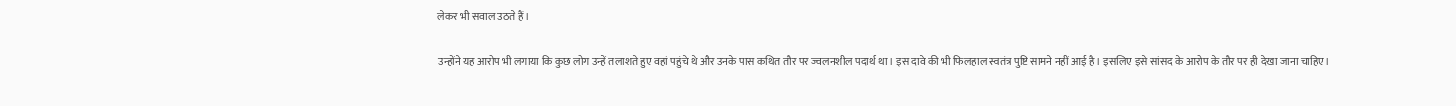लेकर भी सवाल उठते हैं।

उन्होंने यह आरोप भी लगाया कि कुछ लोग उन्हें तलाशते हुए वहां पहुंचे थे और उनके पास कथित तौर पर ज्वलनशील पदार्थ था। इस दावे की भी फिलहाल स्वतंत्र पुष्टि सामने नहीं आई है। इसलिए इसे सांसद के आरोप के तौर पर ही देखा जाना चाहिए।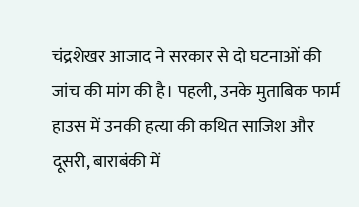चंद्रशेखर आजाद ने सरकार से दो घटनाओं की जांच की मांग की है। पहली, उनके मुताबिक फार्म हाउस में उनकी हत्या की कथित साजिश और दूसरी, बाराबंकी में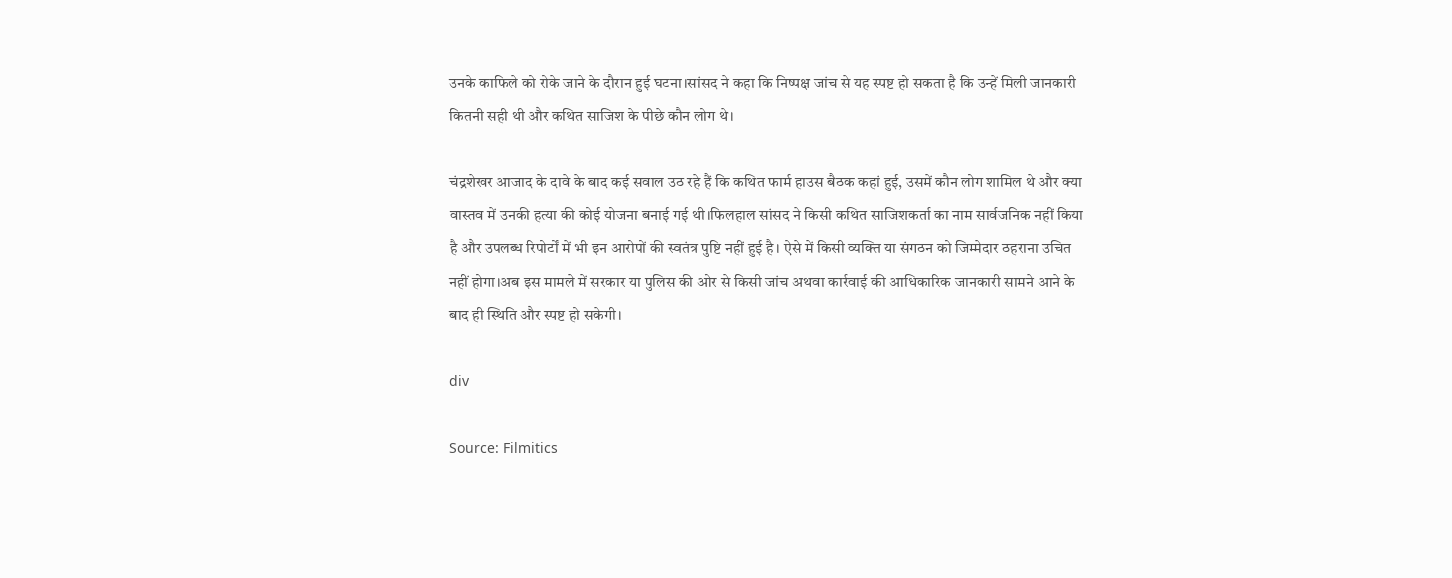उनके काफिले को रोके जाने के दौरान हुई घटना।सांसद ने कहा कि निष्पक्ष जांच से यह स्पष्ट हो सकता है कि उन्हें मिली जानकारी कितनी सही थी और कथित साजिश के पीछे कौन लोग थे।

चंद्रशेखर आजाद के दावे के बाद कई सवाल उठ रहे हैं कि कथित फार्म हाउस बैठक कहां हुई, उसमें कौन लोग शामिल थे और क्या वास्तव में उनकी हत्या की कोई योजना बनाई गई थी।फिलहाल सांसद ने किसी कथित साजिशकर्ता का नाम सार्वजनिक नहीं किया है और उपलब्ध रिपोर्टों में भी इन आरोपों की स्वतंत्र पुष्टि नहीं हुई है। ऐसे में किसी व्यक्ति या संगठन को जिम्मेदार ठहराना उचित नहीं होगा।अब इस मामले में सरकार या पुलिस की ओर से किसी जांच अथवा कार्रवाई की आधिकारिक जानकारी सामने आने के बाद ही स्थिति और स्पष्ट हो सकेगी।

div

Source: Filmitics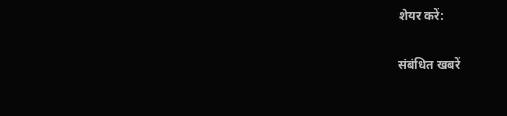शेयर करें:

संबंधित खबरें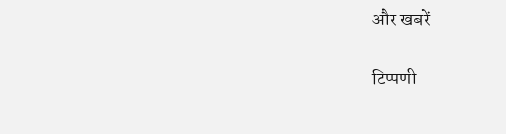और खबरें

टिप्पणी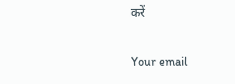करें

Your email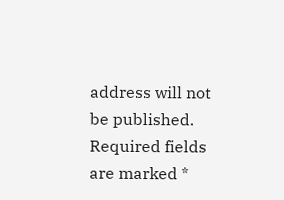address will not be published. Required fields are marked *